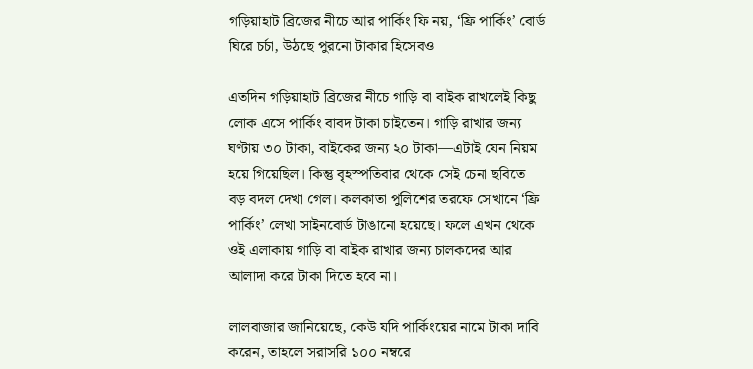গড়িয়াহাট ব্রিজের নীচে আর পার্কিং ফি নয়, ‘ফ্রি পার্কিং’ বোর্ড ঘিরে চর্চা, উঠছে পুরনো টাকার হিসেবও

এতদিন গড়িয়াহাট ব্রিজের নীচে গাড়ি বা বাইক রাখলেই কিছু লোক এসে পার্কিং বাবদ টাকা চাইতেন। গাড়ি রাখার জন্য ঘণ্টায় ৩০ টাকা, বাইকের জন্য ২০ টাকা—এটাই যেন নিয়ম হয়ে গিয়েছিল। কিন্তু বৃহস্পতিবার থেকে সেই চেনা ছবিতে বড় বদল দেখা গেল। কলকাতা পুলিশের তরফে সেখানে ‘ফ্রি পার্কিং’ লেখা সাইনবোর্ড টাঙানো হয়েছে। ফলে এখন থেকে ওই এলাকায় গাড়ি বা বাইক রাখার জন্য চালকদের আর আলাদা করে টাকা দিতে হবে না।

লালবাজার জানিয়েছে, কেউ যদি পার্কিংয়ের নামে টাকা দাবি করেন, তাহলে সরাসরি ১০০ নম্বরে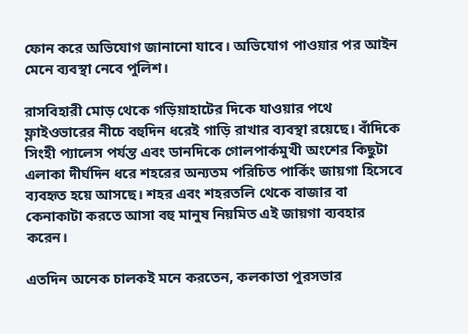ফোন করে অভিযোগ জানানো যাবে। অভিযোগ পাওয়ার পর আইন মেনে ব্যবস্থা নেবে পুলিশ।

রাসবিহারী মোড় থেকে গড়িয়াহাটের দিকে যাওয়ার পথে ফ্লাইওভারের নীচে বহুদিন ধরেই গাড়ি রাখার ব্যবস্থা রয়েছে। বাঁদিকে সিংহী প্যালেস পর্যন্ত এবং ডানদিকে গোলপার্কমুখী অংশের কিছুটা এলাকা দীর্ঘদিন ধরে শহরের অন্যতম পরিচিত পার্কিং জায়গা হিসেবে ব্যবহৃত হয়ে আসছে। শহর এবং শহরতলি থেকে বাজার বা কেনাকাটা করতে আসা বহু মানুষ নিয়মিত এই জায়গা ব্যবহার করেন।

এতদিন অনেক চালকই মনে করতেন, কলকাতা পুরসভার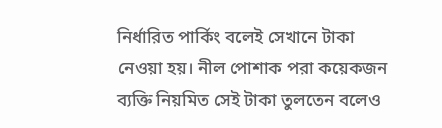নির্ধারিত পার্কিং বলেই সেখানে টাকা নেওয়া হয়। নীল পোশাক পরা কয়েকজন ব্যক্তি নিয়মিত সেই টাকা তুলতেন বলেও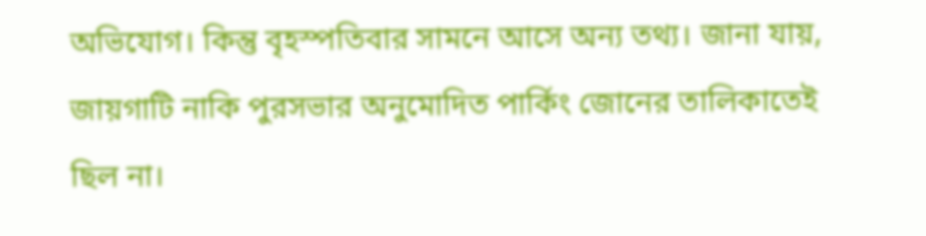অভিযোগ। কিন্তু বৃহস্পতিবার সামনে আসে অন্য তথ্য। জানা যায়, জায়গাটি নাকি পুরসভার অনুমোদিত পার্কিং জোনের তালিকাতেই ছিল না।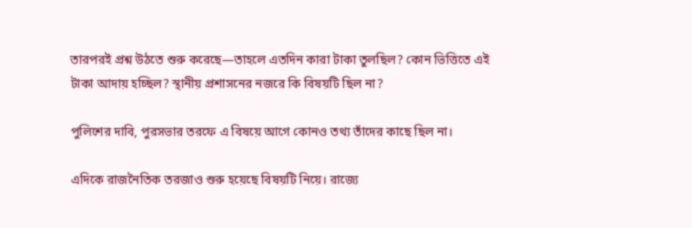তারপরই প্রশ্ন উঠতে শুরু করেছে—তাহলে এতদিন কারা টাকা তুলছিল? কোন ভিত্তিতে এই টাকা আদায় হচ্ছিল? স্থানীয় প্রশাসনের নজরে কি বিষয়টি ছিল না?

পুলিশের দাবি, পুরসভার তরফে এ বিষয়ে আগে কোনও তথ্য তাঁদের কাছে ছিল না।

এদিকে রাজনৈতিক তরজাও শুরু হয়েছে বিষয়টি নিয়ে। রাজ্যে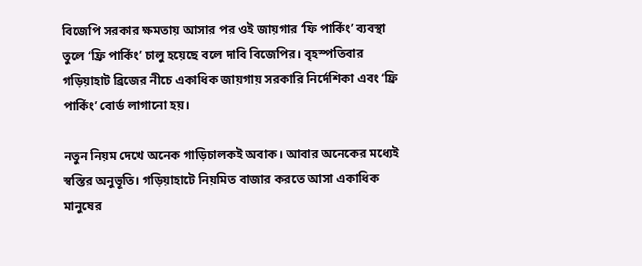বিজেপি সরকার ক্ষমতায় আসার পর ওই জায়গার ‘ফি পার্কিং’ ব্যবস্থা তুলে ‘ফ্রি পার্কিং’ চালু হয়েছে বলে দাবি বিজেপির। বৃহস্পতিবার গড়িয়াহাট ব্রিজের নীচে একাধিক জায়গায় সরকারি নির্দেশিকা এবং ‘ফ্রি পার্কিং’ বোর্ড লাগানো হয়।

নতুন নিয়ম দেখে অনেক গাড়িচালকই অবাক। আবার অনেকের মধ্যেই স্বস্তির অনুভূতি। গড়িয়াহাটে নিয়মিত বাজার করতে আসা একাধিক মানুষের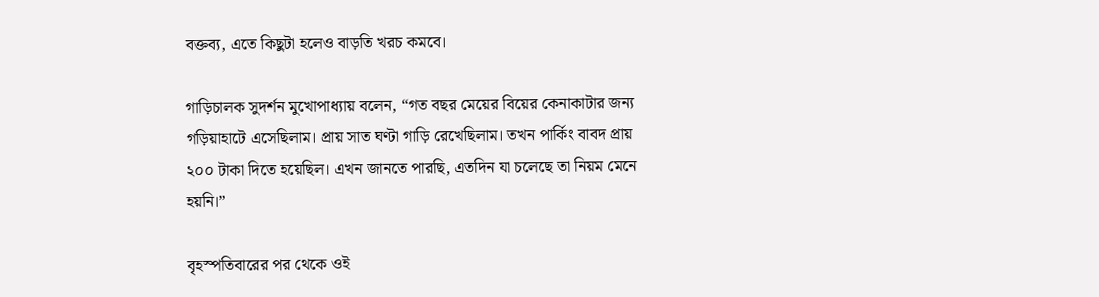বক্তব্য, এতে কিছুটা হলেও বাড়তি খরচ কমবে।

গাড়িচালক সুদর্শন মুখোপাধ্যায় বলেন, “গত বছর মেয়ের বিয়ের কেনাকাটার জন্য গড়িয়াহাটে এসেছিলাম। প্রায় সাত ঘণ্টা গাড়ি রেখেছিলাম। তখন পার্কিং বাবদ প্রায় ২০০ টাকা দিতে হয়েছিল। এখন জানতে পারছি, এতদিন যা চলেছে তা নিয়ম মেনে হয়নি।”

বৃহস্পতিবারের পর থেকে ওই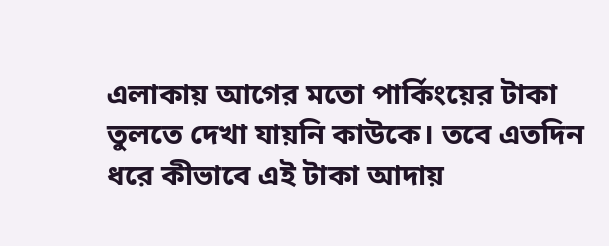এলাকায় আগের মতো পার্কিংয়ের টাকা তুলতে দেখা যায়নি কাউকে। তবে এতদিন ধরে কীভাবে এই টাকা আদায়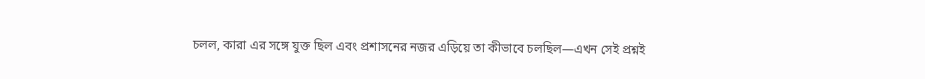চলল, কারা এর সঙ্গে যুক্ত ছিল এবং প্রশাসনের নজর এড়িয়ে তা কীভাবে চলছিল—এখন সেই প্রশ্নই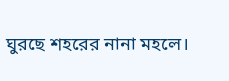ঘুরছে শহরের নানা মহলে।